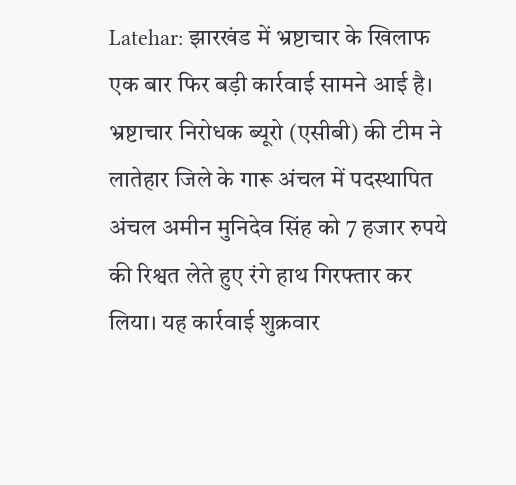Latehar: झारखंड में भ्रष्टाचार के खिलाफ एक बार फिर बड़ी कार्रवाई सामने आई है। भ्रष्टाचार निरोधक ब्यूरो (एसीबी) की टीम ने लातेहार जिले के गारू अंचल में पदस्थापित अंचल अमीन मुनिदेव सिंह को 7 हजार रुपये की रिश्वत लेते हुए रंगे हाथ गिरफ्तार कर लिया। यह कार्रवाई शुक्रवार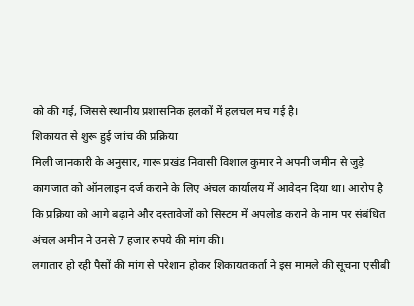को की गई, जिससे स्थानीय प्रशासनिक हलकों में हलचल मच गई है।
शिकायत से शुरू हुई जांच की प्रक्रिया
मिली जानकारी के अनुसार, गारू प्रखंड निवासी विशाल कुमार ने अपनी जमीन से जुड़े कागजात को ऑनलाइन दर्ज कराने के लिए अंचल कार्यालय में आवेदन दिया था। आरोप है कि प्रक्रिया को आगे बढ़ाने और दस्तावेजों को सिस्टम में अपलोड कराने के नाम पर संबंधित अंचल अमीन ने उनसे 7 हजार रुपये की मांग की।
लगातार हो रही पैसों की मांग से परेशान होकर शिकायतकर्ता ने इस मामले की सूचना एसीबी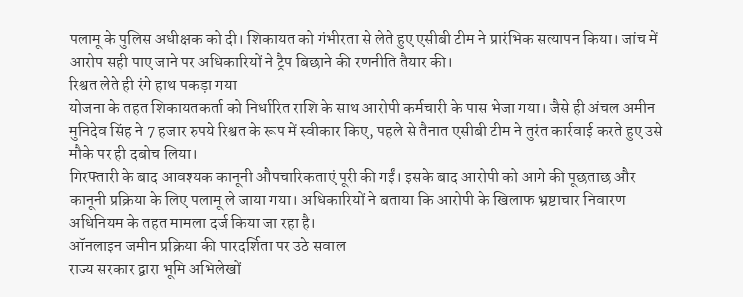पलामू के पुलिस अधीक्षक को दी। शिकायत को गंभीरता से लेते हुए एसीबी टीम ने प्रारंभिक सत्यापन किया। जांच में आरोप सही पाए जाने पर अधिकारियों ने ट्रैप बिछाने की रणनीति तैयार की।
रिश्वत लेते ही रंगे हाथ पकड़ा गया
योजना के तहत शिकायतकर्ता को निर्धारित राशि के साथ आरोपी कर्मचारी के पास भेजा गया। जैसे ही अंचल अमीन मुनिदेव सिंह ने 7 हजार रुपये रिश्वत के रूप में स्वीकार किए, पहले से तैनात एसीबी टीम ने तुरंत कार्रवाई करते हुए उसे मौके पर ही दबोच लिया।
गिरफ्तारी के बाद आवश्यक कानूनी औपचारिकताएं पूरी की गईं। इसके बाद आरोपी को आगे की पूछताछ और कानूनी प्रक्रिया के लिए पलामू ले जाया गया। अधिकारियों ने बताया कि आरोपी के खिलाफ भ्रष्टाचार निवारण अधिनियम के तहत मामला दर्ज किया जा रहा है।
ऑनलाइन जमीन प्रक्रिया की पारदर्शिता पर उठे सवाल
राज्य सरकार द्वारा भूमि अभिलेखों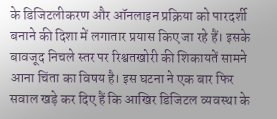के डिजिटलीकरण और ऑनलाइन प्रक्रिया को पारदर्शी बनाने की दिशा में लगातार प्रयास किए जा रहे हैं। इसके बावजूद निचले स्तर पर रिश्वतखोरी की शिकायतें सामने आना चिंता का विषय है। इस घटना ने एक बार फिर सवाल खड़े कर दिए हैं कि आखिर डिजिटल व्यवस्था के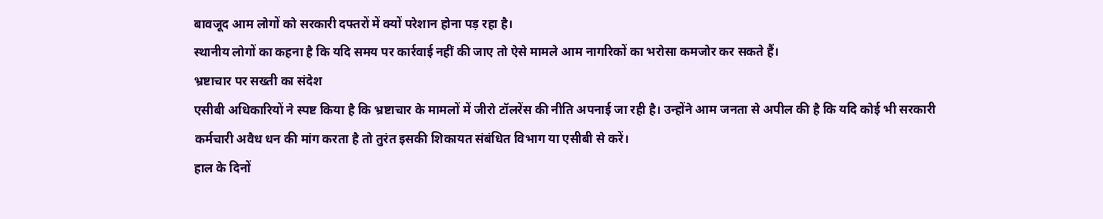बावजूद आम लोगों को सरकारी दफ्तरों में क्यों परेशान होना पड़ रहा है।
स्थानीय लोगों का कहना है कि यदि समय पर कार्रवाई नहीं की जाए तो ऐसे मामले आम नागरिकों का भरोसा कमजोर कर सकते हैं।
भ्रष्टाचार पर सख्ती का संदेश
एसीबी अधिकारियों ने स्पष्ट किया है कि भ्रष्टाचार के मामलों में जीरो टॉलरेंस की नीति अपनाई जा रही है। उन्होंने आम जनता से अपील की है कि यदि कोई भी सरकारी कर्मचारी अवैध धन की मांग करता है तो तुरंत इसकी शिकायत संबंधित विभाग या एसीबी से करें।
हाल के दिनों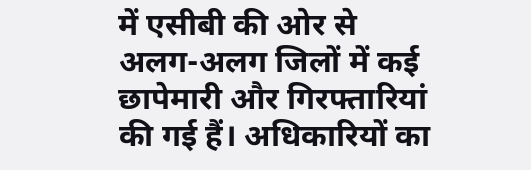में एसीबी की ओर से अलग-अलग जिलों में कई छापेमारी और गिरफ्तारियां की गई हैं। अधिकारियों का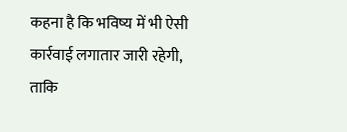कहना है कि भविष्य में भी ऐसी कार्रवाई लगातार जारी रहेगी, ताकि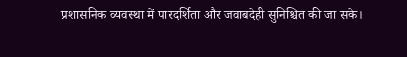प्रशासनिक व्यवस्था में पारदर्शिता और जवाबदेही सुनिश्चित की जा सके।